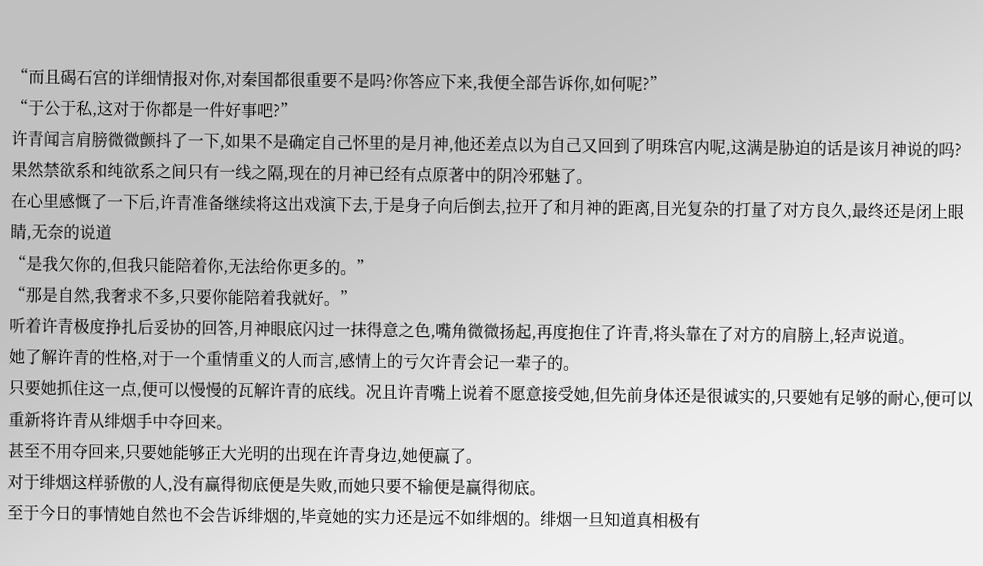“而且碣石宫的详细情报对你,对秦国都很重要不是吗?你答应下来,我便全部告诉你,如何呢?”
“于公于私,这对于你都是一件好事吧?”
许青闻言肩膀微微颤抖了一下,如果不是确定自己怀里的是月神,他还差点以为自己又回到了明珠宫内呢,这满是胁迫的话是该月神说的吗?
果然禁欲系和纯欲系之间只有一线之隔,现在的月神已经有点原著中的阴冷邪魅了。
在心里感慨了一下后,许青准备继续将这出戏演下去,于是身子向后倒去,拉开了和月神的距离,目光复杂的打量了对方良久,最终还是闭上眼睛,无奈的说道
“是我欠你的,但我只能陪着你,无法给你更多的。”
“那是自然,我奢求不多,只要你能陪着我就好。”
听着许青极度挣扎后妥协的回答,月神眼底闪过一抹得意之色,嘴角微微扬起,再度抱住了许青,将头靠在了对方的肩膀上,轻声说道。
她了解许青的性格,对于一个重情重义的人而言,感情上的亏欠许青会记一辈子的。
只要她抓住这一点,便可以慢慢的瓦解许青的底线。况且许青嘴上说着不愿意接受她,但先前身体还是很诚实的,只要她有足够的耐心,便可以重新将许青从绯烟手中夺回来。
甚至不用夺回来,只要她能够正大光明的出现在许青身边,她便赢了。
对于绯烟这样骄傲的人,没有赢得彻底便是失败,而她只要不输便是赢得彻底。
至于今日的事情她自然也不会告诉绯烟的,毕竟她的实力还是远不如绯烟的。绯烟一旦知道真相极有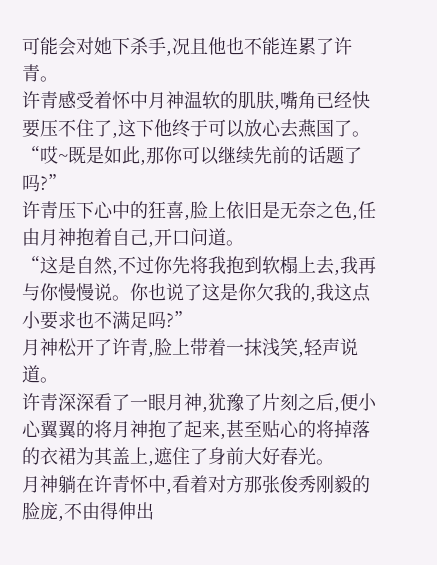可能会对她下杀手,况且他也不能连累了许青。
许青感受着怀中月神温软的肌肤,嘴角已经快要压不住了,这下他终于可以放心去燕国了。
“哎~既是如此,那你可以继续先前的话题了吗?”
许青压下心中的狂喜,脸上依旧是无奈之色,任由月神抱着自己,开口问道。
“这是自然,不过你先将我抱到软榻上去,我再与你慢慢说。你也说了这是你欠我的,我这点小要求也不满足吗?”
月神松开了许青,脸上带着一抹浅笑,轻声说道。
许青深深看了一眼月神,犹豫了片刻之后,便小心翼翼的将月神抱了起来,甚至贴心的将掉落的衣裙为其盖上,遮住了身前大好春光。
月神躺在许青怀中,看着对方那张俊秀刚毅的脸庞,不由得伸出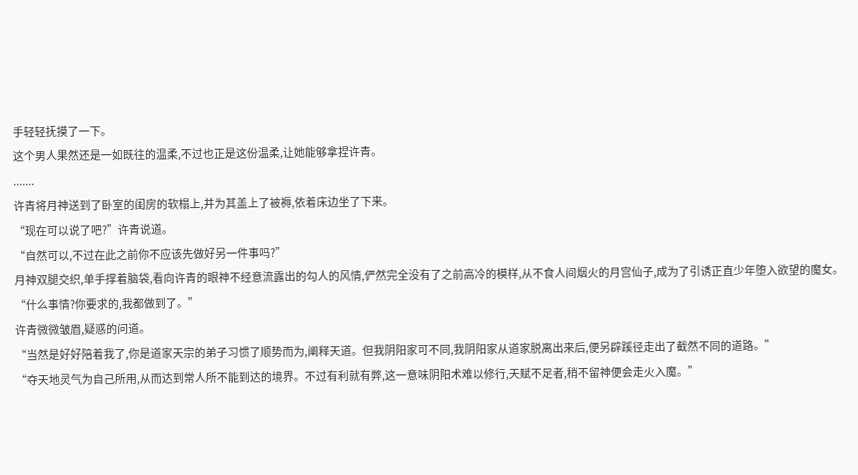手轻轻抚摸了一下。
这个男人果然还是一如既往的温柔,不过也正是这份温柔,让她能够拿捏许青。
.......
许青将月神送到了卧室的闺房的软榻上,并为其盖上了被褥,依着床边坐了下来。
“现在可以说了吧?”许青说道。
“自然可以,不过在此之前你不应该先做好另一件事吗?”
月神双腿交织,单手撑着脑袋,看向许青的眼神不经意流露出的勾人的风情,俨然完全没有了之前高冷的模样,从不食人间烟火的月宫仙子,成为了引诱正直少年堕入欲望的魔女。
“什么事情?你要求的,我都做到了。”
许青微微皱眉,疑惑的问道。
“当然是好好陪着我了,你是道家天宗的弟子习惯了顺势而为,阐释天道。但我阴阳家可不同,我阴阳家从道家脱离出来后,便另辟蹊径走出了截然不同的道路。”
“夺天地灵气为自己所用,从而达到常人所不能到达的境界。不过有利就有弊,这一意味阴阳术难以修行,天赋不足者,稍不留神便会走火入魔。”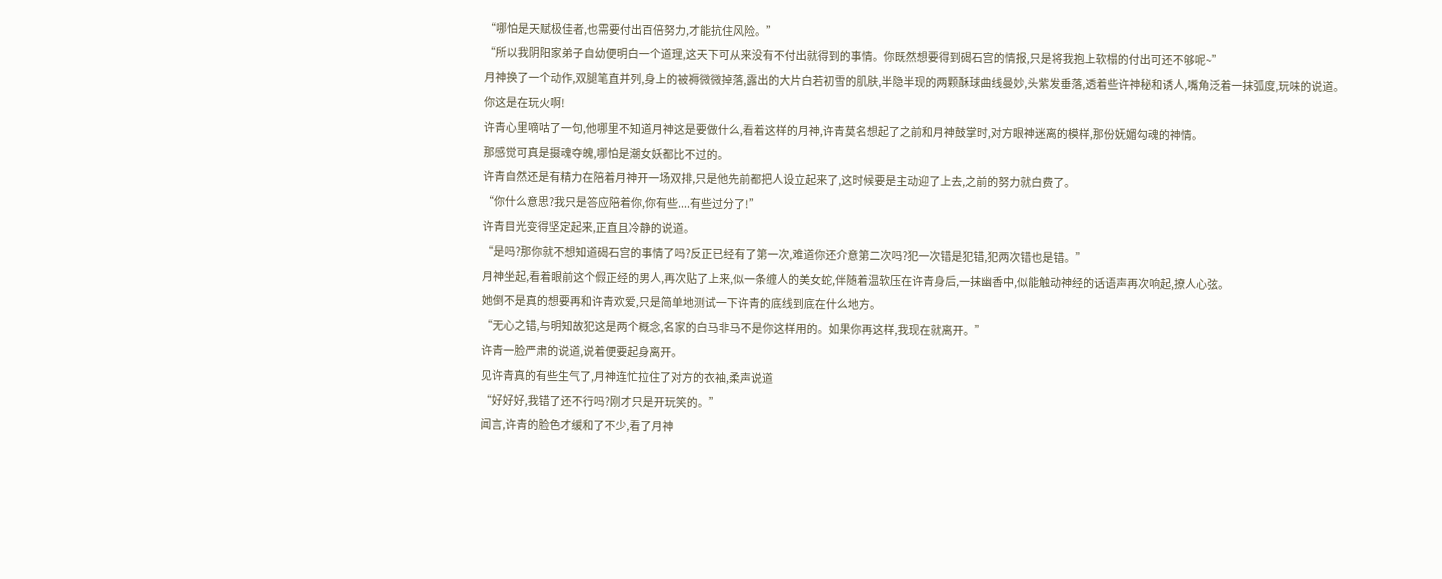“哪怕是天赋极佳者,也需要付出百倍努力,才能抗住风险。”
“所以我阴阳家弟子自幼便明白一个道理,这天下可从来没有不付出就得到的事情。你既然想要得到碣石宫的情报,只是将我抱上软榻的付出可还不够呢~”
月神换了一个动作,双腿笔直并列,身上的被褥微微掉落,露出的大片白若初雪的肌肤,半隐半现的两颗酥球曲线曼妙,头紫发垂落,透着些许神秘和诱人,嘴角泛着一抹弧度,玩味的说道。
你这是在玩火啊!
许青心里嘀咕了一句,他哪里不知道月神这是要做什么,看着这样的月神,许青莫名想起了之前和月神鼓掌时,对方眼神迷离的模样,那份妩媚勾魂的神情。
那感觉可真是摄魂夺魄,哪怕是潮女妖都比不过的。
许青自然还是有精力在陪着月神开一场双排,只是他先前都把人设立起来了,这时候要是主动迎了上去,之前的努力就白费了。
“你什么意思?我只是答应陪着你,你有些....有些过分了!”
许青目光变得坚定起来,正直且冷静的说道。
“是吗?那你就不想知道碣石宫的事情了吗?反正已经有了第一次,难道你还介意第二次吗?犯一次错是犯错,犯两次错也是错。”
月神坐起,看着眼前这个假正经的男人,再次贴了上来,似一条缠人的美女蛇,伴随着温软压在许青身后,一抹幽香中,似能触动神经的话语声再次响起,撩人心弦。
她倒不是真的想要再和许青欢爱,只是简单地测试一下许青的底线到底在什么地方。
“无心之错,与明知故犯这是两个概念,名家的白马非马不是你这样用的。如果你再这样,我现在就离开。”
许青一脸严肃的说道,说着便要起身离开。
见许青真的有些生气了,月神连忙拉住了对方的衣袖,柔声说道
“好好好,我错了还不行吗?刚才只是开玩笑的。”
闻言,许青的脸色才缓和了不少,看了月神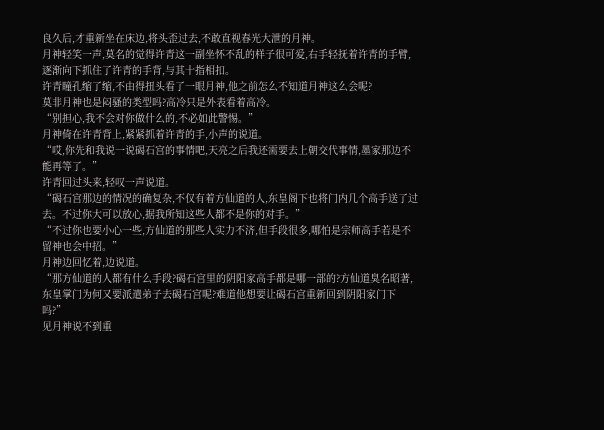良久后,才重新坐在床边,将头歪过去,不敢直视春光大泄的月神。
月神轻笑一声,莫名的觉得许青这一副坐怀不乱的样子很可爱,右手轻抚着许青的手臂,逐渐向下抓住了许青的手背,与其十指相扣。
许青瞳孔缩了缩,不由得扭头看了一眼月神,他之前怎么不知道月神这么会呢?
莫非月神也是闷骚的类型吗?高冷只是外表看着高冷。
“别担心,我不会对你做什么的,不必如此警惕。”
月神倚在许青背上,紧紧抓着许青的手,小声的说道。
“哎,你先和我说一说碣石宫的事情吧,天亮之后我还需要去上朝交代事情,墨家那边不能再等了。”
许青回过头来,轻叹一声说道。
“碣石宫那边的情况的确复杂,不仅有着方仙道的人,东皇阁下也将门内几个高手送了过去。不过你大可以放心,据我所知这些人都不是你的对手。”
“不过你也要小心一些,方仙道的那些人实力不济,但手段很多,哪怕是宗师高手若是不留神也会中招。”
月神边回忆着,边说道。
“那方仙道的人都有什么手段?碣石宫里的阴阳家高手都是哪一部的?方仙道臭名昭著,东皇掌门为何又要派遣弟子去碣石宫呢?难道他想要让碣石宫重新回到阴阳家门下吗?”
见月神说不到重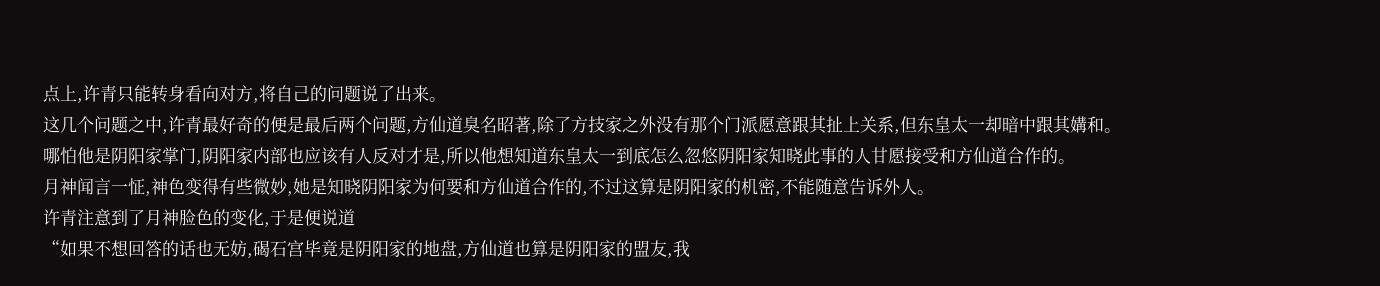点上,许青只能转身看向对方,将自己的问题说了出来。
这几个问题之中,许青最好奇的便是最后两个问题,方仙道臭名昭著,除了方技家之外没有那个门派愿意跟其扯上关系,但东皇太一却暗中跟其媾和。
哪怕他是阴阳家掌门,阴阳家内部也应该有人反对才是,所以他想知道东皇太一到底怎么忽悠阴阳家知晓此事的人甘愿接受和方仙道合作的。
月神闻言一怔,神色变得有些微妙,她是知晓阴阳家为何要和方仙道合作的,不过这算是阴阳家的机密,不能随意告诉外人。
许青注意到了月神脸色的变化,于是便说道
“如果不想回答的话也无妨,碣石宫毕竟是阴阳家的地盘,方仙道也算是阴阳家的盟友,我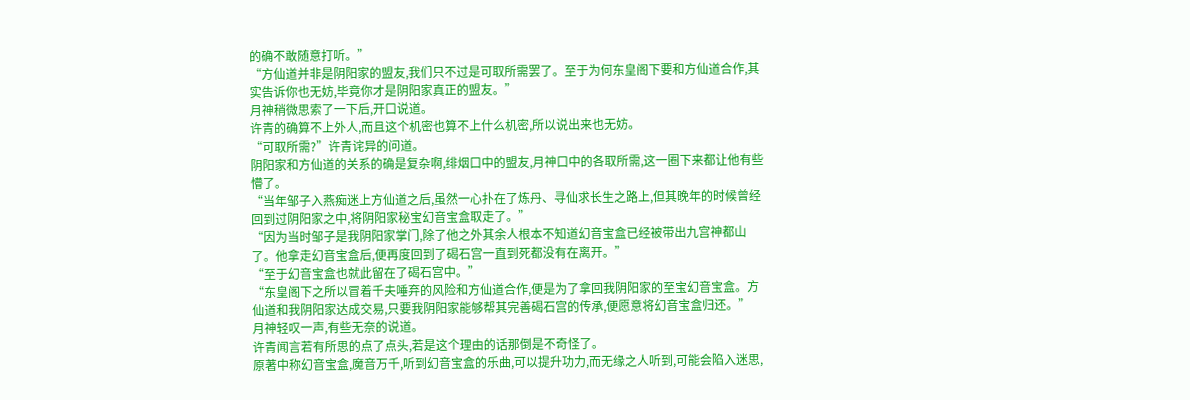的确不敢随意打听。”
“方仙道并非是阴阳家的盟友,我们只不过是可取所需罢了。至于为何东皇阁下要和方仙道合作,其实告诉你也无妨,毕竟你才是阴阳家真正的盟友。”
月神稍微思索了一下后,开口说道。
许青的确算不上外人,而且这个机密也算不上什么机密,所以说出来也无妨。
“可取所需?”许青诧异的问道。
阴阳家和方仙道的关系的确是复杂啊,绯烟口中的盟友,月神口中的各取所需,这一圈下来都让他有些懵了。
“当年邹子入燕痴迷上方仙道之后,虽然一心扑在了炼丹、寻仙求长生之路上,但其晚年的时候曾经回到过阴阳家之中,将阴阳家秘宝幻音宝盒取走了。”
“因为当时邹子是我阴阳家掌门,除了他之外其余人根本不知道幻音宝盒已经被带出九宫神都山了。他拿走幻音宝盒后,便再度回到了碣石宫一直到死都没有在离开。”
“至于幻音宝盒也就此留在了碣石宫中。”
“东皇阁下之所以冒着千夫唾弃的风险和方仙道合作,便是为了拿回我阴阳家的至宝幻音宝盒。方仙道和我阴阳家达成交易,只要我阴阳家能够帮其完善碣石宫的传承,便愿意将幻音宝盒归还。”
月神轻叹一声,有些无奈的说道。
许青闻言若有所思的点了点头,若是这个理由的话那倒是不奇怪了。
原著中称幻音宝盒,魔音万千,听到幻音宝盒的乐曲,可以提升功力,而无缘之人听到,可能会陷入迷思,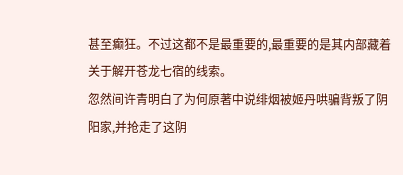甚至癫狂。不过这都不是最重要的,最重要的是其内部藏着关于解开苍龙七宿的线索。
忽然间许青明白了为何原著中说绯烟被姬丹哄骗背叛了阴阳家,并抢走了这阴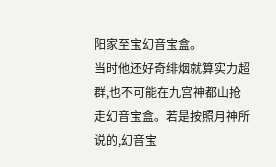阳家至宝幻音宝盒。
当时他还好奇绯烟就算实力超群,也不可能在九宫神都山抢走幻音宝盒。若是按照月神所说的,幻音宝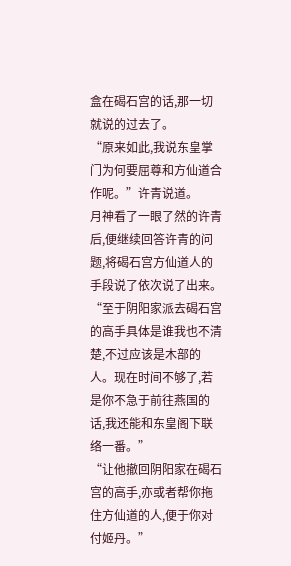盒在碣石宫的话,那一切就说的过去了。
“原来如此,我说东皇掌门为何要屈尊和方仙道合作呢。”许青说道。
月神看了一眼了然的许青后,便继续回答许青的问题,将碣石宫方仙道人的手段说了依次说了出来。
“至于阴阳家派去碣石宫的高手具体是谁我也不清楚,不过应该是木部的人。现在时间不够了,若是你不急于前往燕国的话,我还能和东皇阁下联络一番。”
“让他撤回阴阳家在碣石宫的高手,亦或者帮你拖住方仙道的人,便于你对付姬丹。”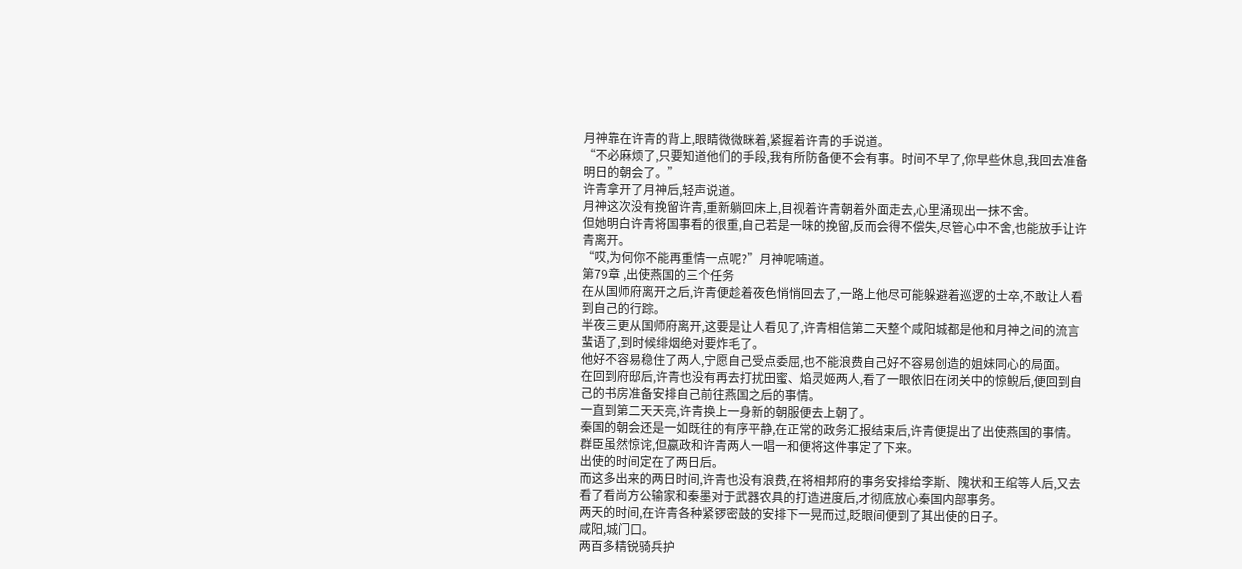月神靠在许青的背上,眼睛微微眯着,紧握着许青的手说道。
“不必麻烦了,只要知道他们的手段,我有所防备便不会有事。时间不早了,你早些休息,我回去准备明日的朝会了。”
许青拿开了月神后,轻声说道。
月神这次没有挽留许青,重新躺回床上,目视着许青朝着外面走去,心里涌现出一抹不舍。
但她明白许青将国事看的很重,自己若是一味的挽留,反而会得不偿失,尽管心中不舍,也能放手让许青离开。
“哎,为何你不能再重情一点呢?”月神呢喃道。
第79章 ,出使燕国的三个任务
在从国师府离开之后,许青便趁着夜色悄悄回去了,一路上他尽可能躲避着巡逻的士卒,不敢让人看到自己的行踪。
半夜三更从国师府离开,这要是让人看见了,许青相信第二天整个咸阳城都是他和月神之间的流言蜚语了,到时候绯烟绝对要炸毛了。
他好不容易稳住了两人,宁愿自己受点委屈,也不能浪费自己好不容易创造的姐妹同心的局面。
在回到府邸后,许青也没有再去打扰田蜜、焰灵姬两人,看了一眼依旧在闭关中的惊鲵后,便回到自己的书房准备安排自己前往燕国之后的事情。
一直到第二天天亮,许青换上一身新的朝服便去上朝了。
秦国的朝会还是一如既往的有序平静,在正常的政务汇报结束后,许青便提出了出使燕国的事情。群臣虽然惊诧,但嬴政和许青两人一唱一和便将这件事定了下来。
出使的时间定在了两日后。
而这多出来的两日时间,许青也没有浪费,在将相邦府的事务安排给李斯、隗状和王绾等人后,又去看了看尚方公输家和秦墨对于武器农具的打造进度后,才彻底放心秦国内部事务。
两天的时间,在许青各种紧锣密鼓的安排下一晃而过,眨眼间便到了其出使的日子。
咸阳,城门口。
两百多精锐骑兵护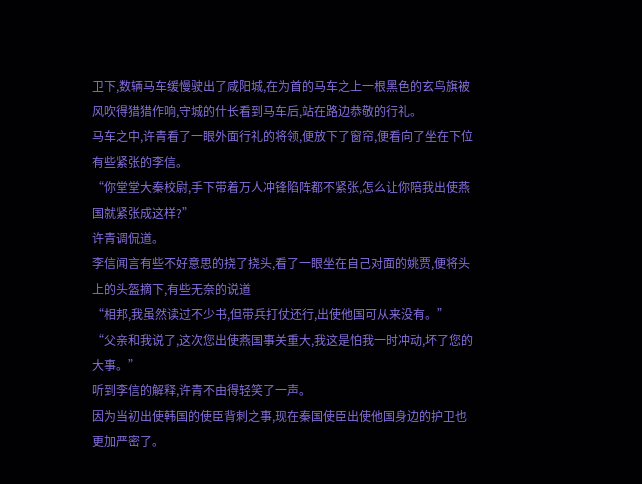卫下,数辆马车缓慢驶出了咸阳城,在为首的马车之上一根黑色的玄鸟旗被风吹得猎猎作响,守城的什长看到马车后,站在路边恭敬的行礼。
马车之中,许青看了一眼外面行礼的将领,便放下了窗帘,便看向了坐在下位有些紧张的李信。
“你堂堂大秦校尉,手下带着万人冲锋陷阵都不紧张,怎么让你陪我出使燕国就紧张成这样?”
许青调侃道。
李信闻言有些不好意思的挠了挠头,看了一眼坐在自己对面的姚贾,便将头上的头盔摘下,有些无奈的说道
“相邦,我虽然读过不少书,但带兵打仗还行,出使他国可从来没有。”
“父亲和我说了,这次您出使燕国事关重大,我这是怕我一时冲动,坏了您的大事。”
听到李信的解释,许青不由得轻笑了一声。
因为当初出使韩国的使臣背刺之事,现在秦国使臣出使他国身边的护卫也更加严密了。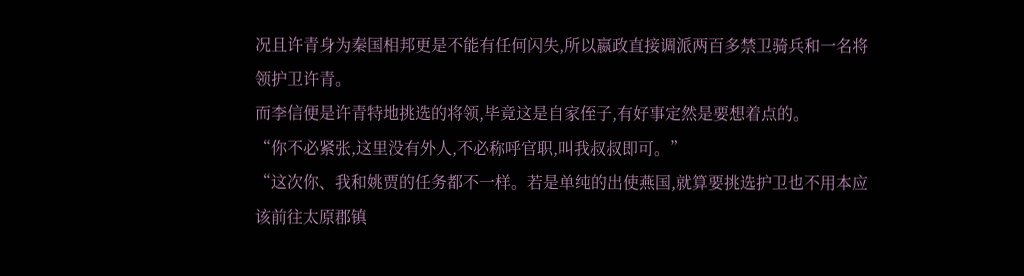况且许青身为秦国相邦更是不能有任何闪失,所以嬴政直接调派两百多禁卫骑兵和一名将领护卫许青。
而李信便是许青特地挑选的将领,毕竟这是自家侄子,有好事定然是要想着点的。
“你不必紧张,这里没有外人,不必称呼官职,叫我叔叔即可。”
“这次你、我和姚贾的任务都不一样。若是单纯的出使燕国,就算要挑选护卫也不用本应该前往太原郡镇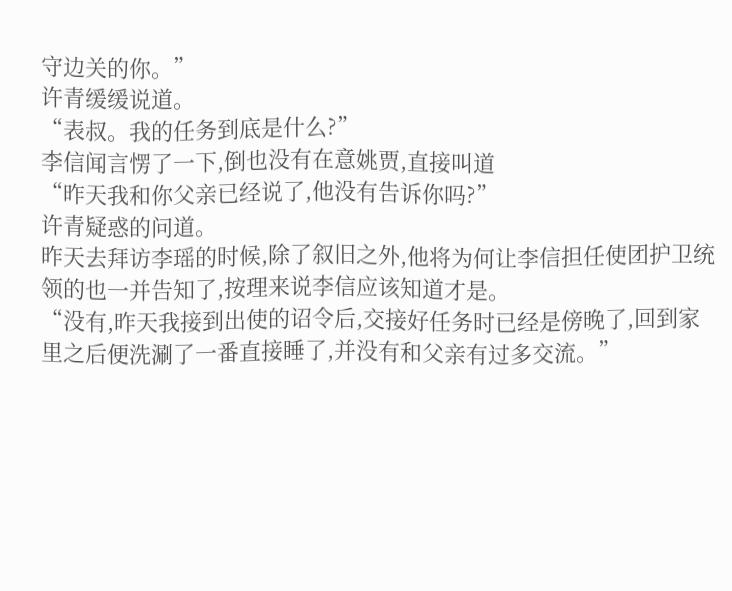守边关的你。”
许青缓缓说道。
“表叔。我的任务到底是什么?”
李信闻言愣了一下,倒也没有在意姚贾,直接叫道
“昨天我和你父亲已经说了,他没有告诉你吗?”
许青疑惑的问道。
昨天去拜访李瑶的时候,除了叙旧之外,他将为何让李信担任使团护卫统领的也一并告知了,按理来说李信应该知道才是。
“没有,昨天我接到出使的诏令后,交接好任务时已经是傍晚了,回到家里之后便洗涮了一番直接睡了,并没有和父亲有过多交流。”